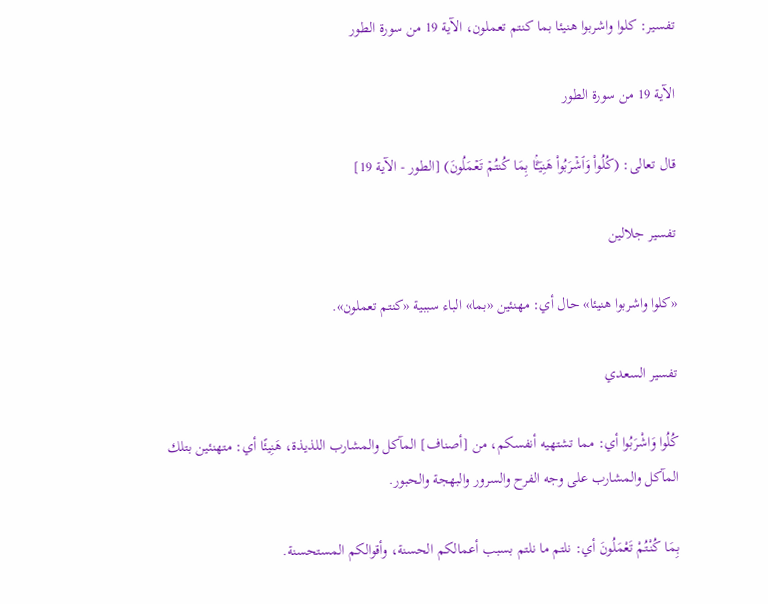تفسير: كلوا واشربوا هنيئا بما كنتم تعملون، الآية 19 من سورة الطور

الآية 19 من سورة الطور

قال تعالى: (كُلُواْ وَٱشۡرَبُواْ هَنِيٓـَٔۢا بِمَا كُنتُمۡ تَعۡمَلُونَ) [الطور - الآية 19]

تفسير جلالين

«كلوا واشربوا هنيئا» حال أي: مهنئين «بما» الباء سببية «كنتم تعملون».

تفسير السعدي

كُلُوا وَاشْرَبُوا أي: مما تشتهيه أنفسكم، من [أصناف] المآكل والمشارب اللذيذة، هَنِيئًا أي: متهنئين بتلك المآكل والمشارب على وجه الفرح والسرور والبهجة والحبور.

بِمَا كُنْتُمْ تَعْمَلُونَ أي: نلتم ما نلتم بسبب أعمالكم الحسنة، وأقوالكم المستحسنة.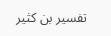تفسير بن كثير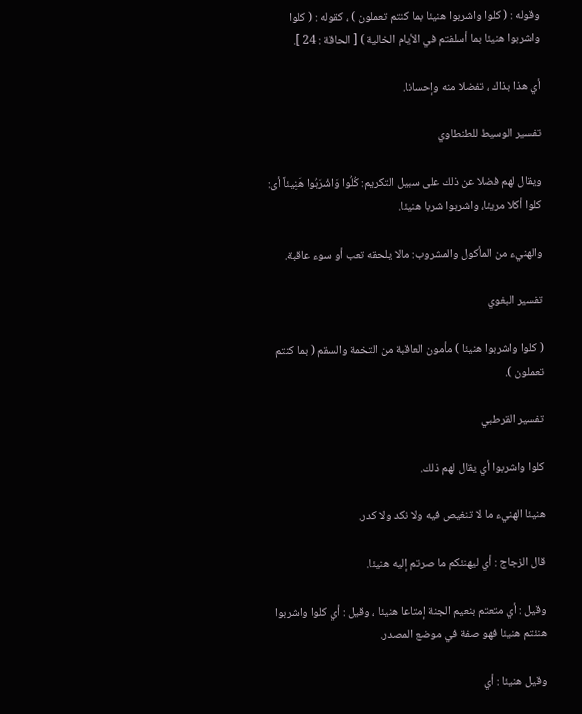وقوله : ( كلوا واشربوا هنيئا بما كنتم تعملون ) ، كقوله : ( كلوا واشربوا هنيئا بما أسلفتم في الأيام الخالية ) [ الحاقة : 24 ].

أي هذا بذاك ، تفضلا منه وإحسانا.

تفسير الوسيط للطنطاوي

ويقال لهم فضلا عن ذلك على سبيل التكريم: كُلُوا وَاشْرَبُوا هَنِيئاً أى: كلوا أكلا مريئا، واشربوا شربا هنيئا.

والهنيء من المأكول والمشروب: مالا يلحقه تعب أو سوء عاقبة.

تفسير البغوي

( كلوا واشربوا هنيئا ) مأمون العاقبة من التخمة والسقم ( بما كنتم تعملون ).

تفسير القرطبي

كلوا واشربوا أي يقال لهم ذلك.

هنيئا الهنيء ما لا تنغيص فيه ولا نكد ولا كدر.

قال الزجاج : أي ليهنئكم ما صرتم إليه هنيئا.

وقيل : أي متعتم بنعيم الجنة إمتاعا هنيئا ، وقيل : أي كلوا واشربوا هنئتم هنيئا فهو صفة في موضع المصدر.

وقيل هنيئا : أي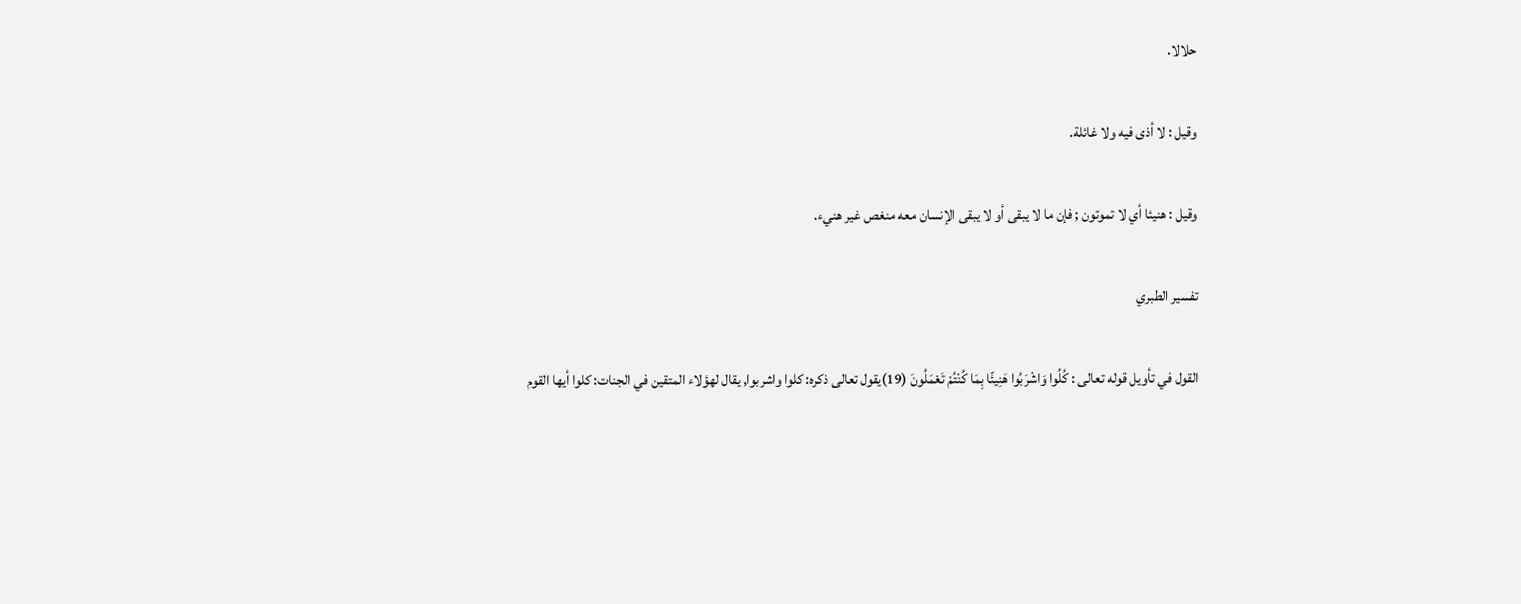حلالا.

وقيل : لا أذى فيه ولا غائلة.

وقيل : هنيئا أي لا تموتون ; فإن ما لا يبقى أو لا يبقى الإنسان معه منغص غير هنيء.

تفسير الطبري

القول في تأويل قوله تعالى : كُلُوا وَاشْرَبُوا هَنِيئًا بِمَا كُنْتُمْ تَعْمَلُونَ (19)يقول تعالى ذكره: كلوا واشربوا, يقال لهؤلاء المتقين في الجنات: كلوا أيها القوم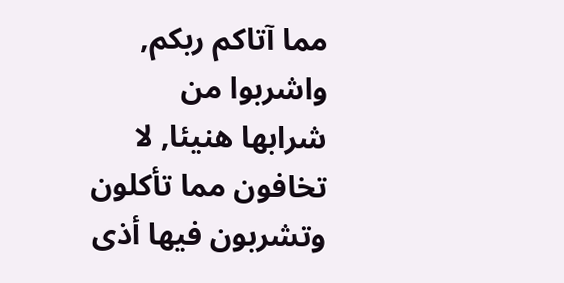مما آتاكم ربكم, واشربوا من شرابها هنيئا, لا تخافون مما تأكلون وتشربون فيها أذى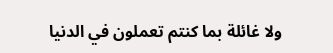ولا غائلة بما كنتم تعملون في الدنيا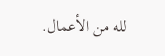لله من الأعمال.